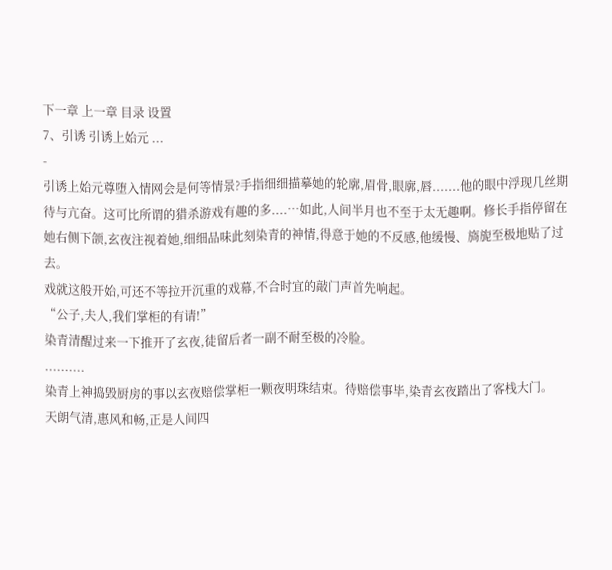下一章 上一章 目录 设置
7、引诱 引诱上始元 ...
-
引诱上始元尊堕入情网会是何等情景?手指细细描摹她的轮廓,眉骨,眼廓,唇.......他的眼中浮现几丝期待与亢奋。这可比所谓的猎杀游戏有趣的多....…如此,人间半月也不至于太无趣啊。修长手指停留在她右侧下颌,玄夜注视着她,细细品味此刻染青的神情,得意于她的不反感,他缓慢、旖旎至极地贴了过去。
戏就这般开始,可还不等拉开沉重的戏幕,不合时宜的敲门声首先响起。
“公子,夫人,我们掌柜的有请!”
染青清醒过来一下推开了玄夜,徒留后者一副不耐至极的冷脸。
..........
染青上神捣毁厨房的事以玄夜赔偿掌柜一颗夜明珠结束。待赔偿事毕,染青玄夜踏出了客栈大门。
天朗气清,惠风和畅,正是人间四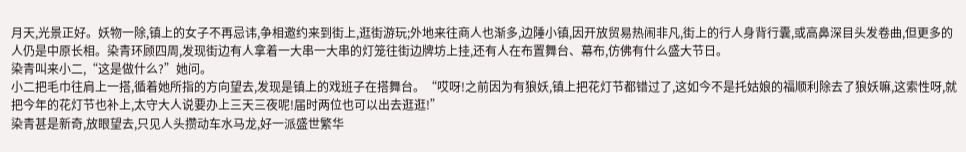月天,光景正好。妖物一除,镇上的女子不再忌讳,争相邀约来到街上,逛街游玩;外地来往商人也渐多,边陲小镇,因开放贸易热闹非凡,街上的行人身背行囊,或高鼻深目头发卷曲,但更多的人仍是中原长相。染青环顾四周,发现街边有人拿着一大串一大串的灯笼往街边牌坊上挂,还有人在布置舞台、幕布,仿佛有什么盛大节日。
染青叫来小二,“这是做什么?”她问。
小二把毛巾往肩上一搭,循着她所指的方向望去,发现是镇上的戏班子在搭舞台。“哎呀!之前因为有狼妖,镇上把花灯节都错过了,这如今不是托姑娘的福顺利除去了狼妖嘛,这索性呀,就把今年的花灯节也补上,太守大人说要办上三天三夜呢!届时两位也可以出去逛逛!”
染青甚是新奇,放眼望去,只见人头攒动车水马龙,好一派盛世繁华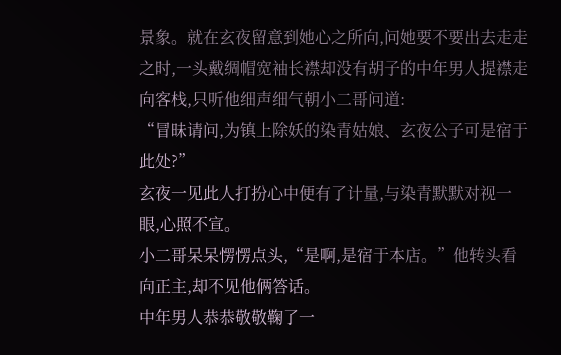景象。就在玄夜留意到她心之所向,问她要不要出去走走之时,一头戴绸帽宽袖长襟却没有胡子的中年男人提襟走向客栈,只听他细声细气朝小二哥问道:
“冒昧请问,为镇上除妖的染青姑娘、玄夜公子可是宿于此处?”
玄夜一见此人打扮心中便有了计量,与染青默默对视一眼,心照不宣。
小二哥呆呆愣愣点头,“是啊,是宿于本店。”他转头看向正主,却不见他俩答话。
中年男人恭恭敬敬鞠了一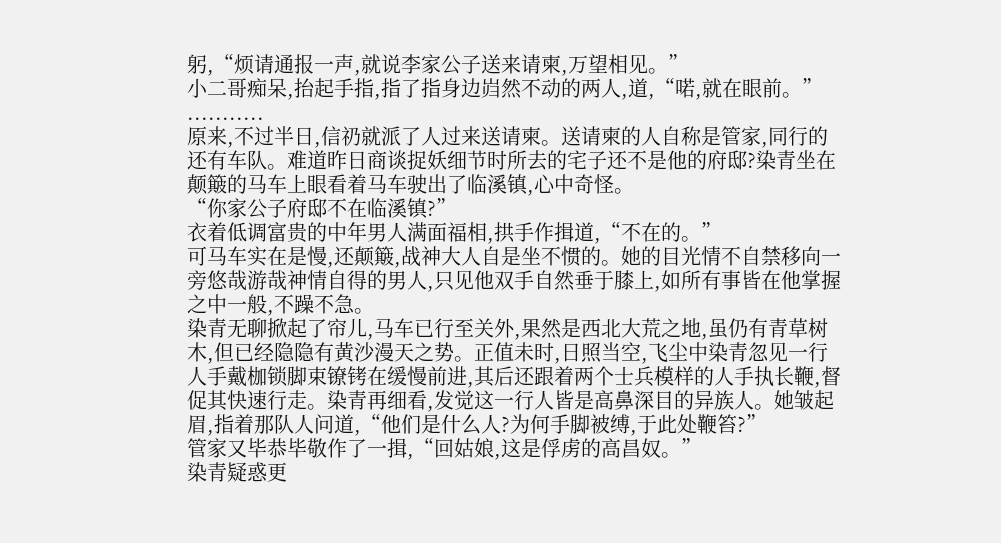躬,“烦请通报一声,就说李家公子送来请柬,万望相见。”
小二哥痴呆,抬起手指,指了指身边岿然不动的两人,道,“喏,就在眼前。”
...........
原来,不过半日,信礽就派了人过来送请柬。送请柬的人自称是管家,同行的还有车队。难道昨日商谈捉妖细节时所去的宅子还不是他的府邸?染青坐在颠簸的马车上眼看着马车驶出了临溪镇,心中奇怪。
“你家公子府邸不在临溪镇?”
衣着低调富贵的中年男人满面福相,拱手作揖道,“不在的。”
可马车实在是慢,还颠簸,战神大人自是坐不惯的。她的目光情不自禁移向一旁悠哉游哉神情自得的男人,只见他双手自然垂于膝上,如所有事皆在他掌握之中一般,不躁不急。
染青无聊掀起了帘儿,马车已行至关外,果然是西北大荒之地,虽仍有青草树木,但已经隐隐有黄沙漫天之势。正值未时,日照当空,飞尘中染青忽见一行人手戴枷锁脚束镣铐在缓慢前进,其后还跟着两个士兵模样的人手执长鞭,督促其快速行走。染青再细看,发觉这一行人皆是高鼻深目的异族人。她皱起眉,指着那队人问道,“他们是什么人?为何手脚被缚,于此处鞭笞?”
管家又毕恭毕敬作了一揖,“回姑娘,这是俘虏的高昌奴。”
染青疑惑更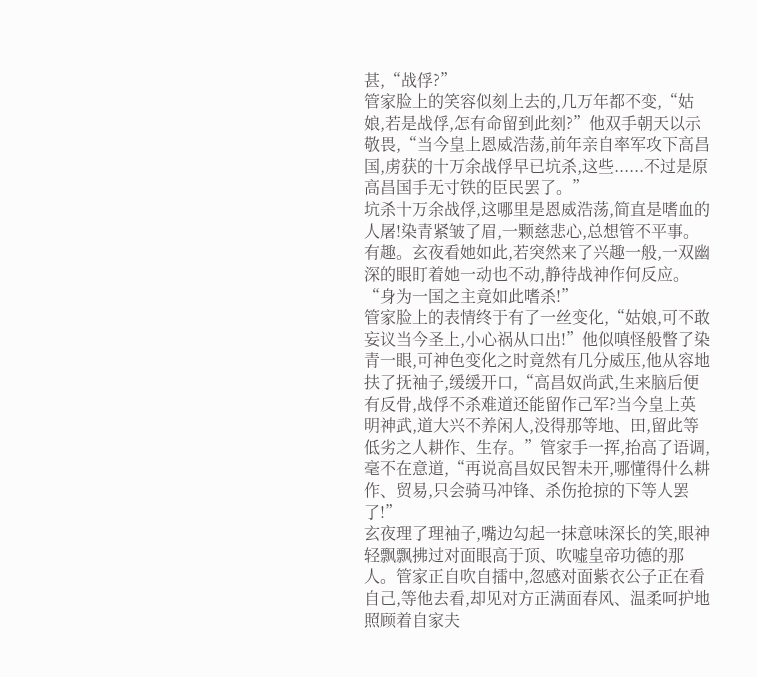甚,“战俘?”
管家脸上的笑容似刻上去的,几万年都不变,“姑娘,若是战俘,怎有命留到此刻?”他双手朝天以示敬畏,“当今皇上恩威浩荡,前年亲自率军攻下高昌国,虏获的十万余战俘早已坑杀,这些......不过是原高昌国手无寸铁的臣民罢了。”
坑杀十万余战俘,这哪里是恩威浩荡,简直是嗜血的人屠!染青紧皱了眉,一颗慈悲心,总想管不平事。
有趣。玄夜看她如此,若突然来了兴趣一般,一双幽深的眼盯着她一动也不动,静待战神作何反应。
“身为一国之主竟如此嗜杀!”
管家脸上的表情终于有了一丝变化,“姑娘,可不敢妄议当今圣上,小心祸从口出!”他似嗔怪般瞥了染青一眼,可神色变化之时竟然有几分威压,他从容地扶了抚袖子,缓缓开口,“高昌奴尚武,生来脑后便有反骨,战俘不杀难道还能留作己军?当今皇上英明神武,道大兴不养闲人,没得那等地、田,留此等低劣之人耕作、生存。”管家手一挥,抬高了语调,毫不在意道,“再说高昌奴民智未开,哪懂得什么耕作、贸易,只会骑马冲锋、杀伤抢掠的下等人罢了!”
玄夜理了理袖子,嘴边勾起一抹意味深长的笑,眼神轻飘飘拂过对面眼高于顶、吹嘘皇帝功德的那人。管家正自吹自擂中,忽感对面紫衣公子正在看自己,等他去看,却见对方正满面春风、温柔呵护地照顾着自家夫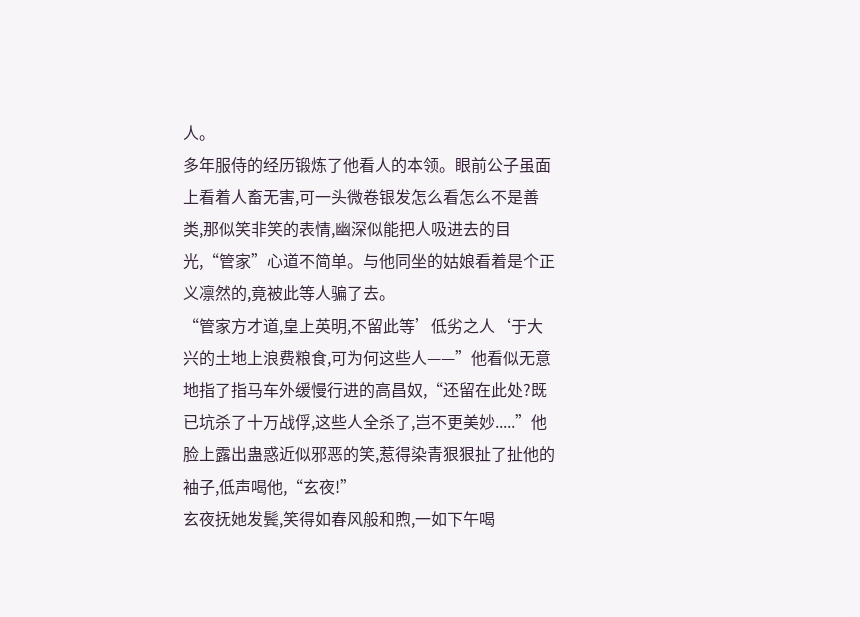人。
多年服侍的经历锻炼了他看人的本领。眼前公子虽面上看着人畜无害,可一头微卷银发怎么看怎么不是善类,那似笑非笑的表情,幽深似能把人吸进去的目光,“管家”心道不简单。与他同坐的姑娘看着是个正义凛然的,竟被此等人骗了去。
“管家方才道,皇上英明,不留此等’低劣之人‘于大兴的土地上浪费粮食,可为何这些人——”他看似无意地指了指马车外缓慢行进的高昌奴,“还留在此处?既已坑杀了十万战俘,这些人全杀了,岂不更美妙.....”他脸上露出蛊惑近似邪恶的笑,惹得染青狠狠扯了扯他的袖子,低声喝他,“玄夜!”
玄夜抚她发鬓,笑得如春风般和煦,一如下午喝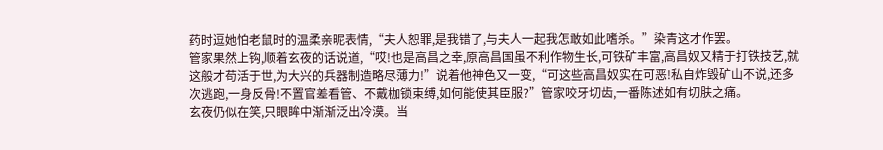药时逗她怕老鼠时的温柔亲昵表情,“夫人恕罪,是我错了,与夫人一起我怎敢如此嗜杀。”染青这才作罢。
管家果然上钩,顺着玄夜的话说道,“哎!也是高昌之幸,原高昌国虽不利作物生长,可铁矿丰富,高昌奴又精于打铁技艺,就这般才苟活于世,为大兴的兵器制造略尽薄力!”说着他神色又一变,“可这些高昌奴实在可恶!私自炸毁矿山不说,还多次逃跑,一身反骨!不置官差看管、不戴枷锁束缚,如何能使其臣服?”管家咬牙切齿,一番陈述如有切肤之痛。
玄夜仍似在笑,只眼眸中渐渐泛出冷漠。当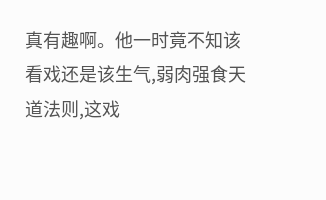真有趣啊。他一时竟不知该看戏还是该生气,弱肉强食天道法则,这戏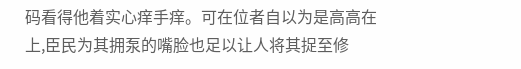码看得他着实心痒手痒。可在位者自以为是高高在上,臣民为其拥泵的嘴脸也足以让人将其捉至修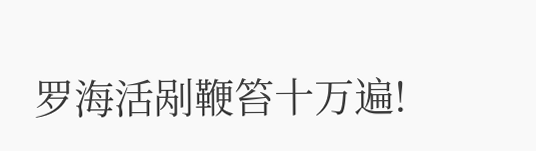罗海活剐鞭笞十万遍!